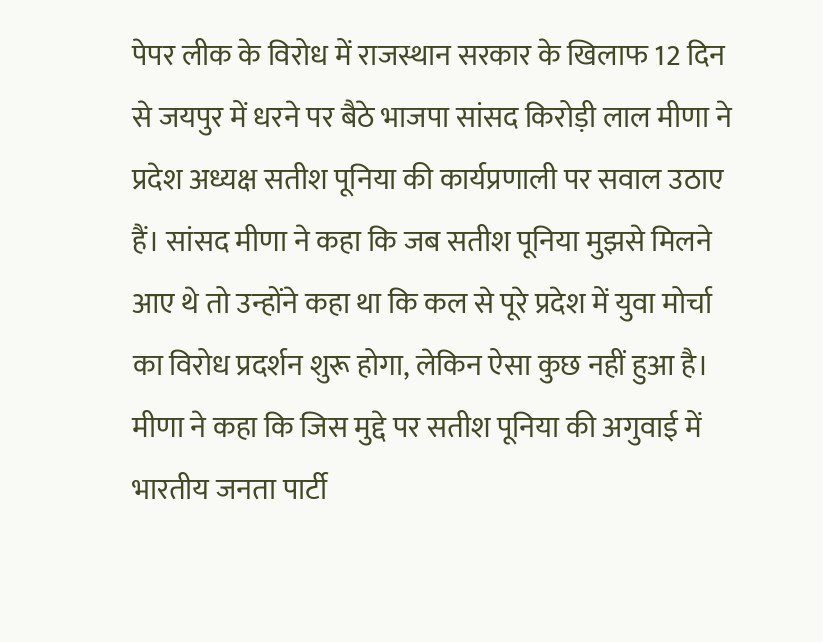पेपर लीक के विरोध में राजस्थान सरकार के खिलाफ 12 दिन से जयपुर में धरने पर बैठे भाजपा सांसद किरोड़ी लाल मीणा ने प्रदेश अध्यक्ष सतीश पूनिया की कार्यप्रणाली पर सवाल उठाए हैं। सांसद मीणा ने कहा कि जब सतीश पूनिया मुझसे मिलने आए थे तो उन्होंने कहा था कि कल से पूरे प्रदेश में युवा मोर्चा का विरोध प्रदर्शन शुरू होगा, लेकिन ऐसा कुछ नहीं हुआ है।
मीणा ने कहा कि जिस मुद्दे पर सतीश पूनिया की अगुवाई में भारतीय जनता पार्टी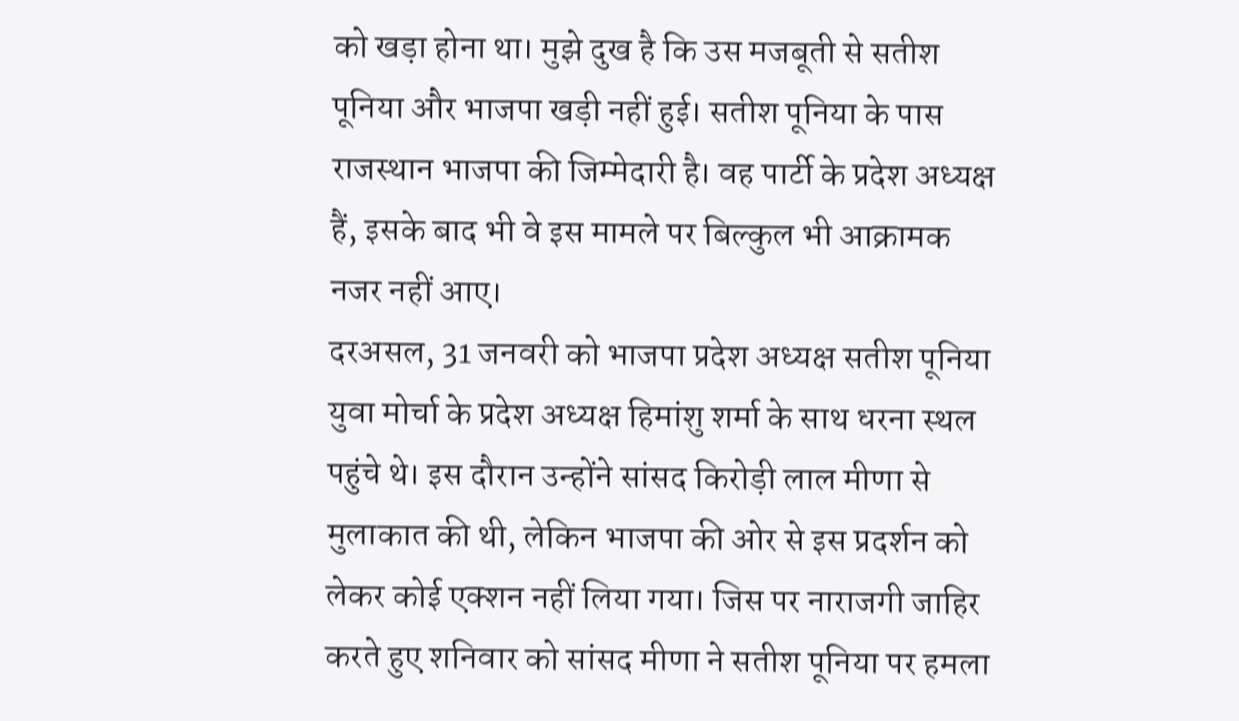को खड़ा होना था। मुझे दुख है कि उस मजबूती से सतीश पूनिया और भाजपा खड़ी नहीं हुई। सतीश पूनिया के पास राजस्थान भाजपा की जिम्मेदारी है। वह पार्टी के प्रदेश अध्यक्ष हैं, इसके बाद भी वे इस मामले पर बिल्कुल भी आक्रामक नजर नहीं आए।
दरअसल, 31 जनवरी को भाजपा प्रदेश अध्यक्ष सतीश पूनिया युवा मोर्चा के प्रदेश अध्यक्ष हिमांशु शर्मा के साथ धरना स्थल पहुंचे थे। इस दौरान उन्होंने सांसद किरोड़ी लाल मीणा से मुलाकात की थी, लेकिन भाजपा की ओर से इस प्रदर्शन को लेकर कोई एक्शन नहीं लिया गया। जिस पर नाराजगी जाहिर करते हुए शनिवार को सांसद मीणा ने सतीश पूनिया पर हमला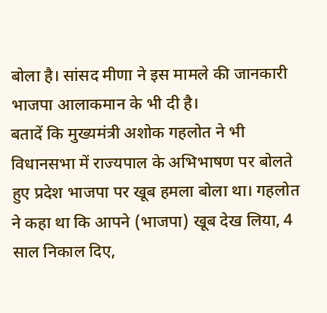बोला है। सांसद मीणा ने इस मामले की जानकारी भाजपा आलाकमान के भी दी है।
बतादें कि मुख्यमंत्री अशोक गहलोत ने भी विधानसभा में राज्यपाल के अभिभाषण पर बोलते हुए प्रदेश भाजपा पर खूब हमला बोला था। गहलोत ने कहा था कि आपने (भाजपा) खूब देख लिया, 4 साल निकाल दिए,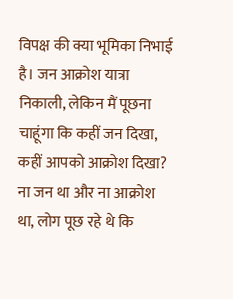विपक्ष की क्या भूमिका निभाई है। जन आक्रोश यात्रा निकाली, लेकिन मैं पूछना चाहूंगा कि कहीं जन दिखा, कहीं आपको आक्रोश दिखा? ना जन था और ना आक्रोश था, लोग पूछ रहे थे कि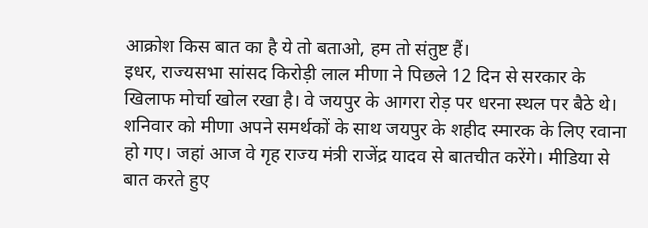आक्रोश किस बात का है ये तो बताओ, हम तो संतुष्ट हैं।
इधर, राज्यसभा सांसद किरोड़ी लाल मीणा ने पिछले 12 दिन से सरकार के खिलाफ मोर्चा खोल रखा है। वे जयपुर के आगरा रोड़ पर धरना स्थल पर बैठे थे। शनिवार को मीणा अपने समर्थकों के साथ जयपुर के शहीद स्मारक के लिए रवाना हो गए। जहां आज वे गृह राज्य मंत्री राजेंद्र यादव से बातचीत करेंगे। मीडिया से बात करते हुए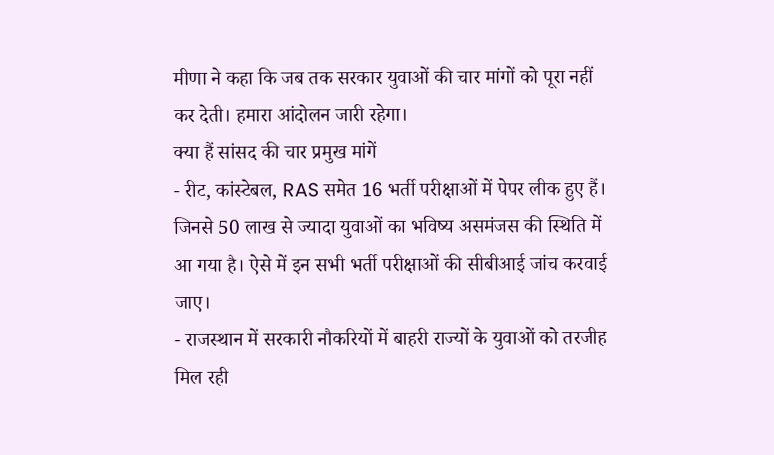मीणा ने कहा कि जब तक सरकार युवाओं की चार मांगों को पूरा नहीं कर देती। हमारा आंदोलन जारी रहेगा।
क्या हैं सांसद की चार प्रमुख मांगें
- रीट, कांस्टेबल, RAS समेत 16 भर्ती परीक्षाओं में पेपर लीक हुए हैं। जिनसे 50 लाख से ज्यादा युवाओं का भविष्य असमंजस की स्थिति में आ गया है। ऐसे में इन सभी भर्ती परीक्षाओं की सीबीआई जांच करवाई जाए।
- राजस्थान में सरकारी नौकरियों में बाहरी राज्यों के युवाओं को तरजीह मिल रही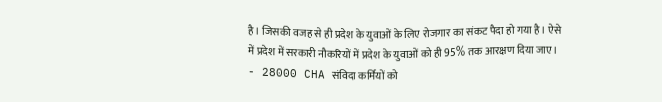है। जिसकी वजह से ही प्रदेश के युवाओं के लिए रोजगार का संकट पैदा हो गया है। ऐसे में प्रदेश में सरकारी नौकरियों में प्रदेश के युवाओं को ही 95% तक आरक्षण दिया जाए।
- 28000 CHA संविदा कर्मियों को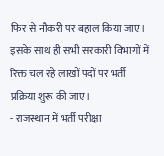फिर से नौकरी पर बहाल किया जाए। इसके साथ ही सभी सरकारी विभागों में रिक्त चल रहे लाखों पदों पर भर्ती प्रक्रिया शुरू की जाए।
- राजस्थान में भर्ती परीक्षा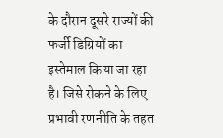के दौरान दूसरे राज्यों की फर्जी डिग्रियों का इस्तेमाल किया जा रहा है। जिसे रोकने के लिए प्रभावी रणनीति के तहत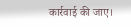कार्रवाई की जाए।